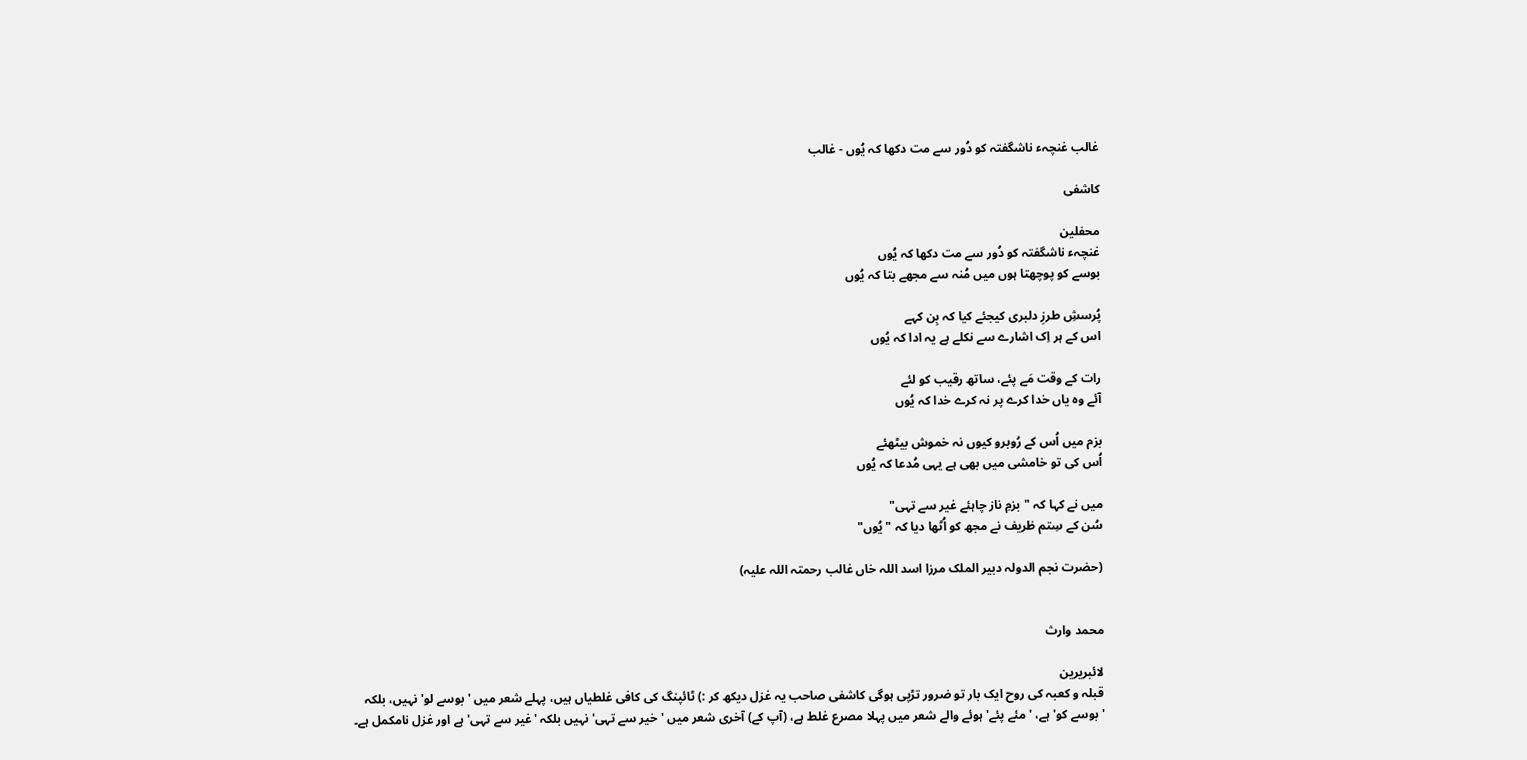غالب غنچہء ناشگفتہ کو دُور سے مت دکھا کہ یُوں - غالب

کاشفی

محفلین
غنچہء ناشگفتہ کو دُور سے مت دکھا کہ یُوں
بوسے کو پوچھتا ہوں میں مُنہ سے مجھے بتا کہ یُوں

پُرسشِ طرزِ دلبری کیجئے کیا کہ بِن کہے
اس کے ہر اِک اشارے سے نکلے ہے یہ ادا کہ یُوں

رات کے وقت مَے پئے، ساتھ رقیب کو لئے
آئے وہ یاں خدا کرے پر نہ کرے خدا کہ یُوں

بزم میں اُس کے رُوبرو کیوں نہ خموش بیٹھئے
اُس کی تو خامشی میں بھی ہے یہی مُدعا کہ یُوں

میں نے کہا کہ "بزمِ ناز چاہئے غیر سے تہی"
سُن کے سِتم ظریف نے مجھ کو اُٹھا دیا کہ "یُوں"

(حضرت نجم الدولہ دبیر الملک مرزا اسد اللہ خاں غالب رحمتہ اللہ علیہ)


محمد وارث

لائبریرین
قبلہ و کعبہ کی روح ایک بار تو ضرور تڑپی ہوگی کاشفی صاحب یہ غزل دیکھ کر :) ٹائپنگ کی کافی غلطیاں ہیں، پہلے شعر میں 'بوسے لو' نہیں، بلکہ 'بوسے کو' ہے، 'مئے پئے' ہوئے والے شعر میں پہلا مصرع غلط ہے، (آپ کے) آخری شعر میں 'خیر سے تہی' نہیں بلکہ 'غیر سے تہی' ہے اور غزل نامکمل ہے۔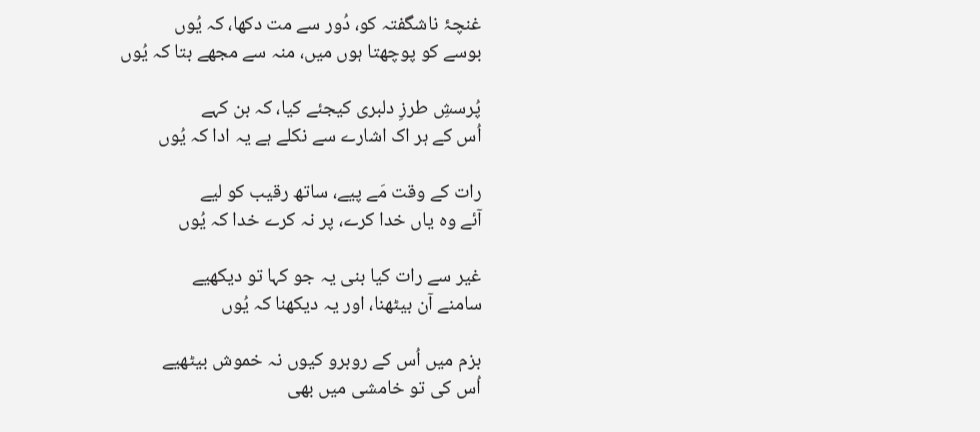غنچۂ ناشگفتہ کو، دُور سے مت دکھا، کہ یُوں
بوسے کو پوچھتا ہوں میں، منہ سے مجھے بتا کہ یُوں

پُرسشِ طرزِ دلبری کیجئے کیا، کہ بن کہے
اُس کے ہر اک اشارے سے نکلے ہے یہ ادا کہ یُوں

رات کے وقت مَے پیے، ساتھ رقیب کو لیے
آئے وہ یاں خدا کرے، پر نہ کرے خدا کہ یُوں

غیر سے رات کیا بنی یہ جو کہا تو دیکھیے
سامنے آن بیٹھنا، اور یہ دیکھنا کہ یُوں

بزم میں اُس کے روبرو کیوں نہ خموش بیٹھیے
اُس کی تو خامشی میں بھی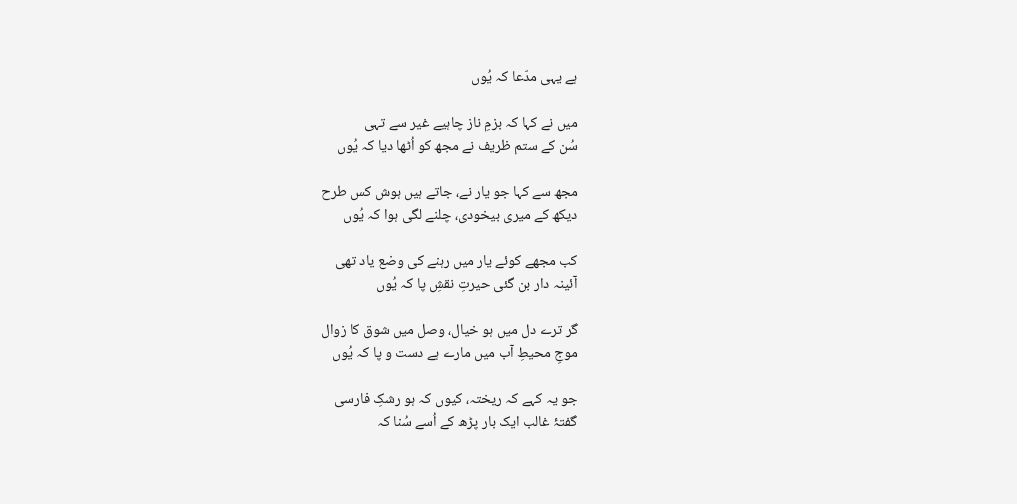ہے یہی مدّعا کہ یُوں

میں نے کہا کہ بزمِ ناز چاہیے غیر سے تہی
سُن کے ستم ظریف نے مجھ کو اُٹھا دیا کہ یُوں

مجھ سے کہا جو یار نے، جاتے ہیں ہوش کس طرح
دیکھ کے میری بیخودی، چلنے لگی ہوا کہ یُوں

کب مجھے کوئے یار میں رہنے کی وضع یاد تھی
آئینہ دار بن گئی حیرتِ نقشِ پا کہ یُوں

گر ترے دل میں ہو خیال، وصل میں شوق کا زوال
موجِ محیطِ آب میں مارے ہے دست و پا کہ یُوں

جو یہ کہے کہ ریختہ، کیوں کہ ہو رشکِ فارسی
گفتۂ غالب ایک بار پڑھ کے اُسے سُنا کہ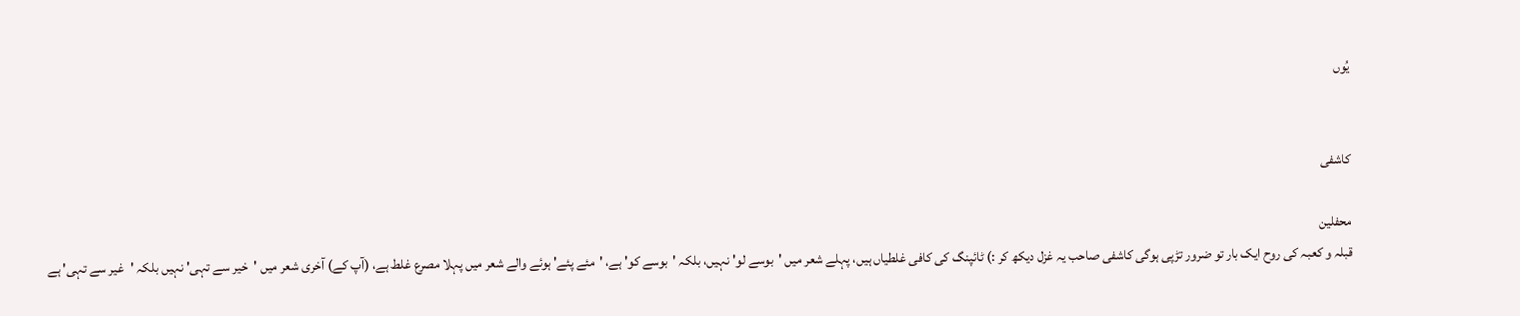یُوں


کاشفی

محفلین
قبلہ و کعبہ کی روح ایک بار تو ضرور تڑپی ہوگی کاشفی صاحب یہ غزل دیکھ کر :) ٹائپنگ کی کافی غلطیاں ہیں، پہلے شعر میں 'بوسے لو' نہیں، بلکہ 'بوسے کو' ہے، 'مئے پئے' ہوئے والے شعر میں پہلا مصرع غلط ہے، (آپ کے) آخری شعر میں 'خیر سے تہی' نہیں بلکہ 'غیر سے تہی' ہے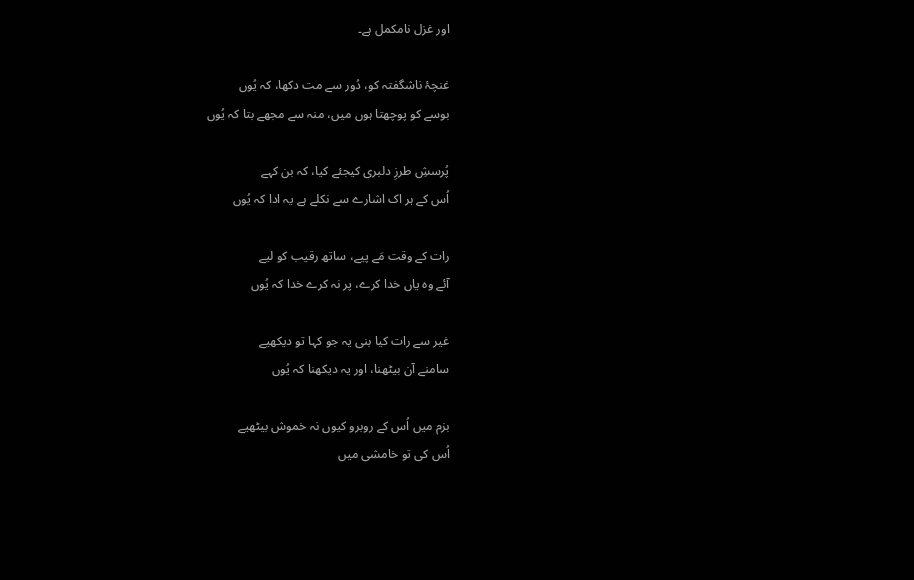اور غزل نامکمل ہے۔

غنچۂ ناشگفتہ کو، دُور سے مت دکھا، کہ یُوں
بوسے کو پوچھتا ہوں میں، منہ سے مجھے بتا کہ یُوں

پُرسشِ طرزِ دلبری کیجئے کیا، کہ بن کہے
اُس کے ہر اک اشارے سے نکلے ہے یہ ادا کہ یُوں

رات کے وقت مَے پیے، ساتھ رقیب کو لیے
آئے وہ یاں خدا کرے، پر نہ کرے خدا کہ یُوں

غیر سے رات کیا بنی یہ جو کہا تو دیکھیے
سامنے آن بیٹھنا، اور یہ دیکھنا کہ یُوں

بزم میں اُس کے روبرو کیوں نہ خموش بیٹھیے
اُس کی تو خامشی میں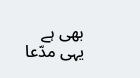بھی ہے یہی مدّعا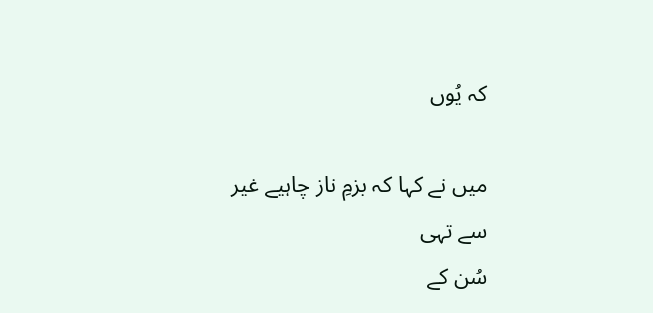کہ یُوں

میں نے کہا کہ بزمِ ناز چاہیے غیر سے تہی
سُن کے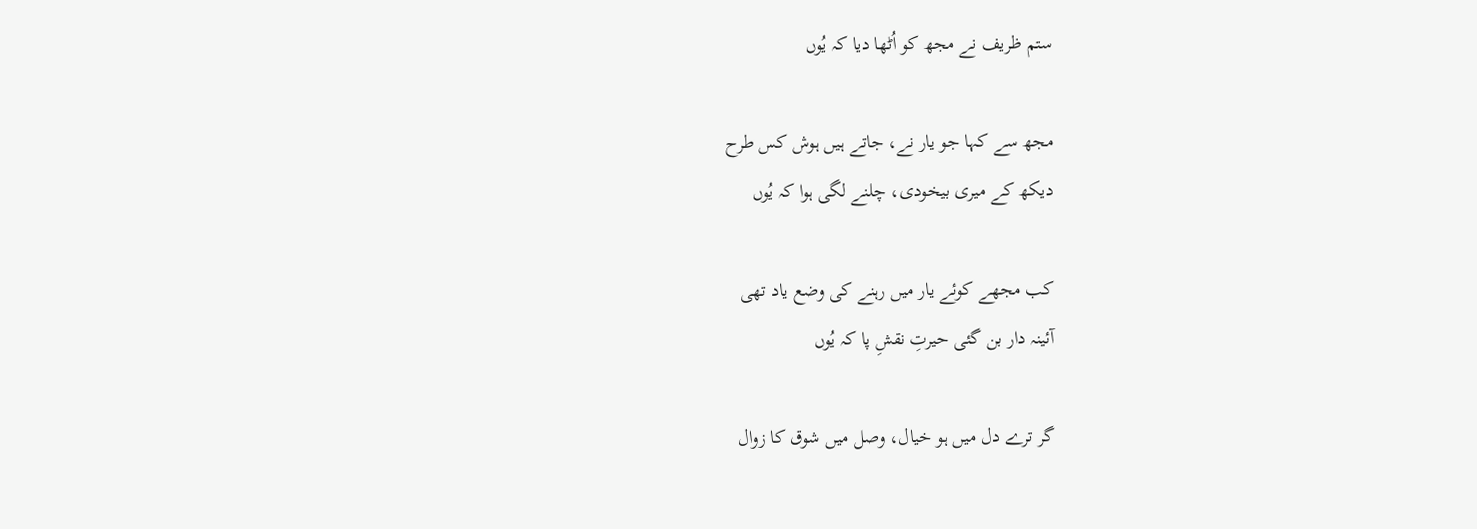ستم ظریف نے مجھ کو اُٹھا دیا کہ یُوں

مجھ سے کہا جو یار نے، جاتے ہیں ہوش کس طرح
دیکھ کے میری بیخودی، چلنے لگی ہوا کہ یُوں

کب مجھے کوئے یار میں رہنے کی وضع یاد تھی
آئینہ دار بن گئی حیرتِ نقشِ پا کہ یُوں

گر ترے دل میں ہو خیال، وصل میں شوق کا زوال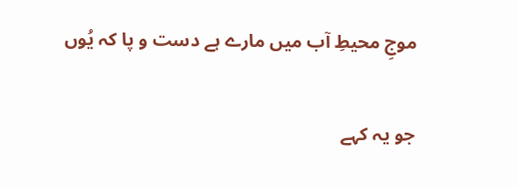موجِ محیطِ آب میں مارے ہے دست و پا کہ یُوں

جو یہ کہے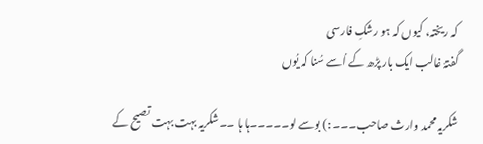کہ ریختہ، کیوں کہ ہو رشکِ فارسی
گفتۂ غالب ایک بار پڑھ کے اُسے سُنا کہ یُوں

شکریہ محمد وارث صاحب۔۔۔ :) بوسے لو۔۔۔۔۔ہا ہا ۔۔شکریہ بہت بہت تصیح کے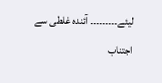لیئے۔۔۔۔۔۔۔۔۔ آئندہ غلطی سے اجتناب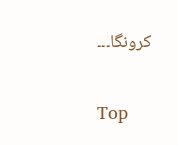کرونگا۔۔۔

Top